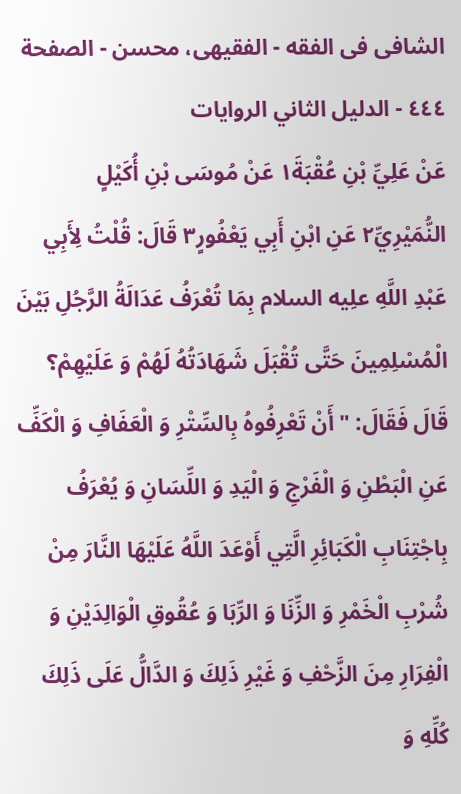الشافی فی الفقه - الفقیهی، محسن - الصفحة ٤٤٤ - الدليل الثاني الروايات
عَنْ عَلِيِّ بْنِ عُقْبَةَ١ عَنْ مُوسَى بْنِ أُكَيْلٍ النُّمَيْرِيِّ٢ عَنِ ابْنِ أَبِي يَعْفُورٍ٣ قَالَ: قُلْتُ لِأَبِي عَبْدِ اللَّهِ علِیه السلام بِمَا تُعْرَفُ عَدَالَةُ الرَّجُلِ بَيْنَ الْمُسْلِمِينَ حَتَّى تُقْبَلَ شَهَادَتُهُ لَهُمْ وَ عَلَيْهِمْ؟ قَالَ فَقَالَ: "أَنْ تَعْرِفُوهُ بِالسِّتْرِ وَ الْعَفَافِ وَ الْكَفِّ عَنِ الْبَطْنِ وَ الْفَرْجِ وَ الْيَدِ وَ اللِّسَانِ وَ يُعْرَفُ بِاجْتِنَابِ الْكَبَائِرِ الَّتِي أَوْعَدَ اللَّهُ عَلَيْهَا النَّارَ مِنْ شُرْبِ الْخَمْرِ وَ الزِّنَا وَ الرِّبَا وَ عُقُوقِ الْوَالِدَيْنِ وَ الْفِرَارِ مِنَ الزَّحْفِ وَ غَيْرِ ذَلِكَ وَ الدَّالُّ عَلَى ذَلِكَ كُلِّهِ وَ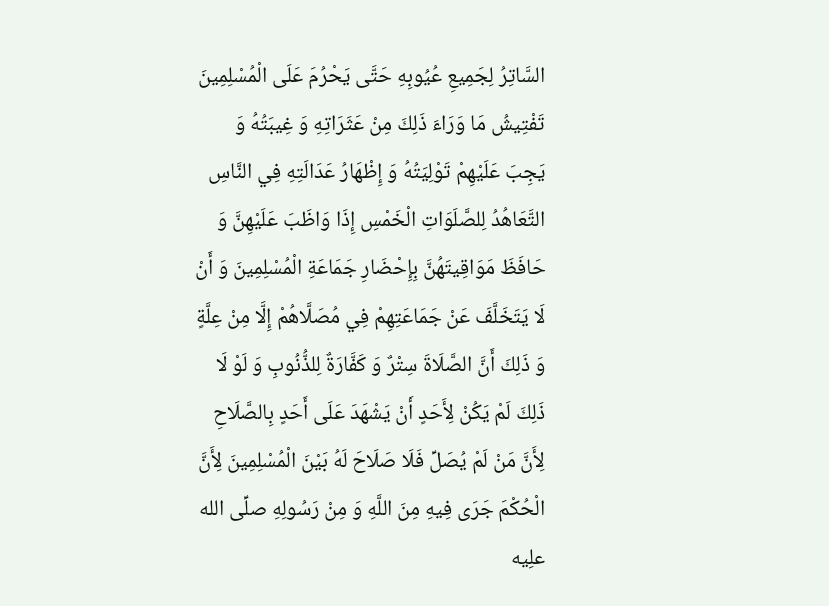السَّاتِرُ لِجَمِيعِ عُيُوبِهِ حَتَّى يَحْرُمَ عَلَى الْمُسْلِمِينَ تَفْتِيشُ مَا وَرَاءَ ذَلِكَ مِنْ عَثَرَاتِهِ وَ غِيبَتُهُ وَ يَجِبَ عَلَيْهِمْ تَوْلِيَتُهُ وَ إِظْهَارُ عَدَالَتِهِ فِي النَّاسِ التَّعَاهُدُ لِلصَّلَوَاتِ الْخَمْسِ إِذَا وَاظَبَ عَلَيْهِنَّ وَ حَافَظَ مَوَاقِيتَهُنَّ بِإِحْضَارِ جَمَاعَةِ الْمُسْلِمِينَ وَ أَنْ لَا يَتَخَلَّفَ عَنْ جَمَاعَتِهِمْ فِي مُصَلَّاهُمْ إِلَّا مِنْ عِلَّةٍ وَ ذَلِكَ أَنَّ الصَّلَاةَ سِتْرٌ وَ كَفَّارَةٌ لِلذُّنُوبِ وَ لَوْ لَا ذَلِكَ لَمْ يَكُنْ لِأَحَدٍ أَنْ يَشْهَدَ عَلَى أَحَدٍ بِالصَّلَاحِ لِأَنَّ مَنْ لَمْ يُصَلِّ فَلَا صَلَاحَ لَهُ بَيْنَ الْمُسْلِمِينَ لِأَنَّ الْحُكْمَ جَرَى فِيهِ مِنَ اللَّهِ وَ مِنْ رَسُولِهِ صلِّی الله علِیه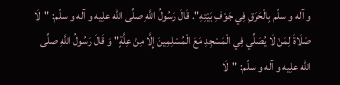و آله و سلّم بِالْحَرَقِ فِي جَوْفِ بَيْتِهِ". قَالَ رَسُولُ اللَّهِ صلِّی الله علِیه و آله و سلّم: "لَا صَلَاةَ لِمَنْ لَا يُصَلِّي فِي الْمَسْجِدِ مَعَ الْمُسْلِمِينَ إِلَّا مِنْ عِلَّةٍ" وَ قَالَ رَسُولُ اللَّهِ صلِّی الله علِیه و آله و سلّم: "لَا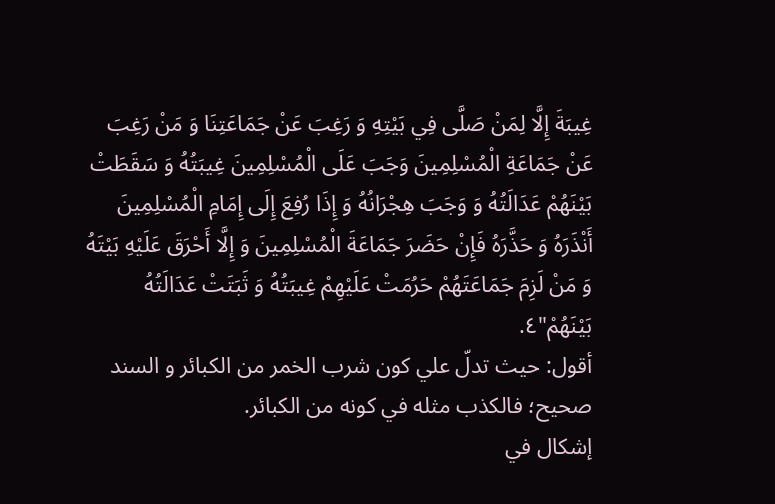غِيبَةَ إِلَّا لِمَنْ صَلَّى فِي بَيْتِهِ وَ رَغِبَ عَنْ جَمَاعَتِنَا وَ مَنْ رَغِبَ عَنْ جَمَاعَةِ الْمُسْلِمِينَ وَجَبَ عَلَى الْمُسْلِمِينَ غِيبَتُهُ وَ سَقَطَتْ بَيْنَهُمْ عَدَالَتُهُ وَ وَجَبَ هِجْرَانُهُ وَ إِذَا رُفِعَ إِلَى إِمَامِ الْمُسْلِمِينَ أَنْذَرَهُ وَ حَذَّرَهُ فَإِنْ حَضَرَ جَمَاعَةَ الْمُسْلِمِينَ وَ إِلَّا أَحْرَقَ عَلَيْهِ بَيْتَهُ وَ مَنْ لَزِمَ جَمَاعَتَهُمْ حَرُمَتْ عَلَيْهِمْ غِيبَتُهُ وَ ثَبَتَتْ عَدَالَتُهُ بَيْنَهُمْ"٤.
أقول: حيث تدلّ علي کون شرب الخمر من الکبائر و السند صحيح؛ فالکذب مثله في کونه من الکبائر.
إشکال في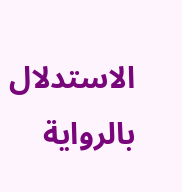الاستدلال بالرواية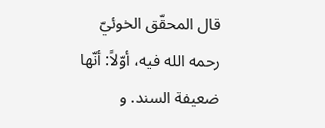قال المحقّق الخوئيّ رحمه الله فيه، أوّلاً: أنّها ضعيفة السند. و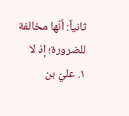ثانياً: أنّها مخالفة للضرورة؛ إذ لا
١. عليّ بن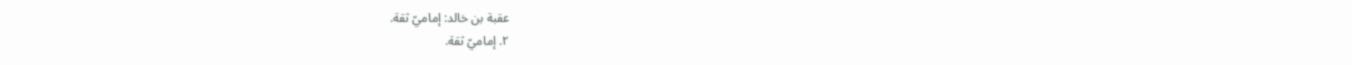عقبة بن خالد: إماميّ ثقة.
٢. إماميّ ثقة.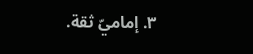٣. إماميّ ثقة.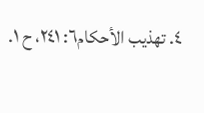٤. تهذيب الأحکام٦: ٢٤١، ح ١.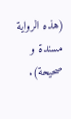(هذه الرواية مسندة و صحيحة).